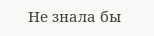Не знала бы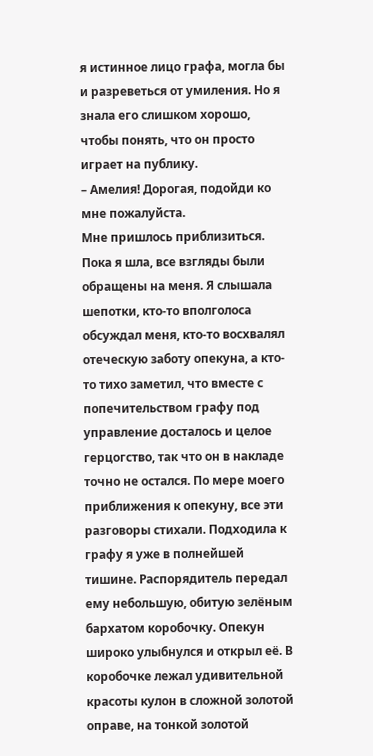я истинное лицо графа, могла бы и разреветься от умиления. Но я знала его слишком хорошо, чтобы понять, что он просто играет на публику.
– Амелия! Дорогая, подойди ко мне пожалуйста.
Мне пришлось приблизиться. Пока я шла, все взгляды были обращены на меня. Я слышала шепотки, кто-то вполголоса обсуждал меня, кто-то восхвалял отеческую заботу опекуна, а кто-то тихо заметил, что вместе с попечительством графу под управление досталось и целое герцогство, так что он в накладе точно не остался. По мере моего приближения к опекуну, все эти разговоры стихали. Подходила к графу я уже в полнейшей тишине. Распорядитель передал ему небольшую, обитую зелёным бархатом коробочку. Опекун широко улыбнулся и открыл её. В коробочке лежал удивительной красоты кулон в сложной золотой оправе, на тонкой золотой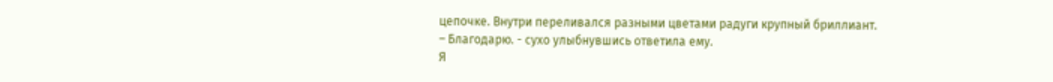цепочке. Внутри переливался разными цветами радуги крупный бриллиант.
– Благодарю. - сухо улыбнувшись ответила ему.
Я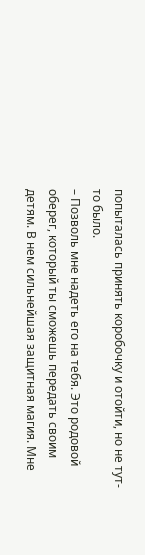попыталась принять коробочку и отойти, но не тут-то было.
– Позволь мне надеть его на тебя. Это родовой оберег, который ты сможешь передать своим детям. В нем сильнейшая защитная магия. Мне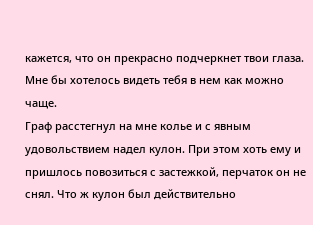кажется, что он прекрасно подчеркнет твои глаза. Мне бы хотелось видеть тебя в нем как можно чаще.
Граф расстегнул на мне колье и с явным удовольствием надел кулон. При этом хоть ему и пришлось повозиться с застежкой, перчаток он не снял. Что ж кулон был действительно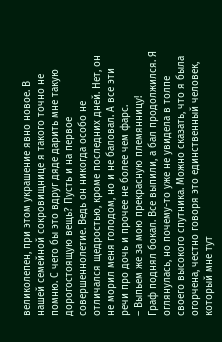великолепен, при этом украшение явно новое. В нашей семейной сокровищнице я такого точно не помню. С чего бы это вдруг дяде дарить мне такую дорогостоящую вещь? Пусть и на первое совершеннолетие. Ведь он никогда особо не отличался щедростью, кроме последних дней. Нет, он не морил меня голодом, но и не баловал. А все эти речи про дочь и прочее не более чем фарс.
– Выпьем же за мою прекрасную племянницу!
Граф поднял бокал. Все выпили, а бал продолжился. Я оглянулась, но почему-то уже не увидела в толпе своего высокого спутника. Можно сказать, что я была огорчена, честно говоря это единственный человек, который мне тут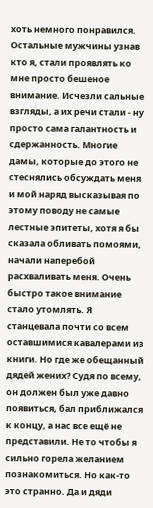хоть немного понравился. Остальные мужчины узнав кто я, стали проявлять ко мне просто бешеное внимание. Исчезли сальные взгляды, а их речи стали - ну просто сама галантность и сдержанность. Многие дамы, которые до этого не стеснялись обсуждать меня и мой наряд высказывая по этому поводу не самые лестные эпитеты, хотя я бы сказала обливать помоями, начали наперебой расхваливать меня. Очень быстро такое внимание стало утомлять. Я станцевала почти со всем оставшимися кавалерами из книги. Но где же обещанный дядей жених? Судя по всему, он должен был уже давно появиться, бал приближался к концу, а нас все ещё не представили. Не то чтобы я сильно горела желанием познакомиться. Но как-то это странно. Да и дяди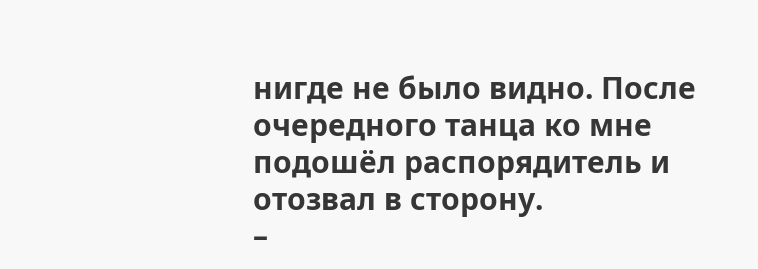нигде не было видно. После очередного танца ко мне подошёл распорядитель и отозвал в сторону.
–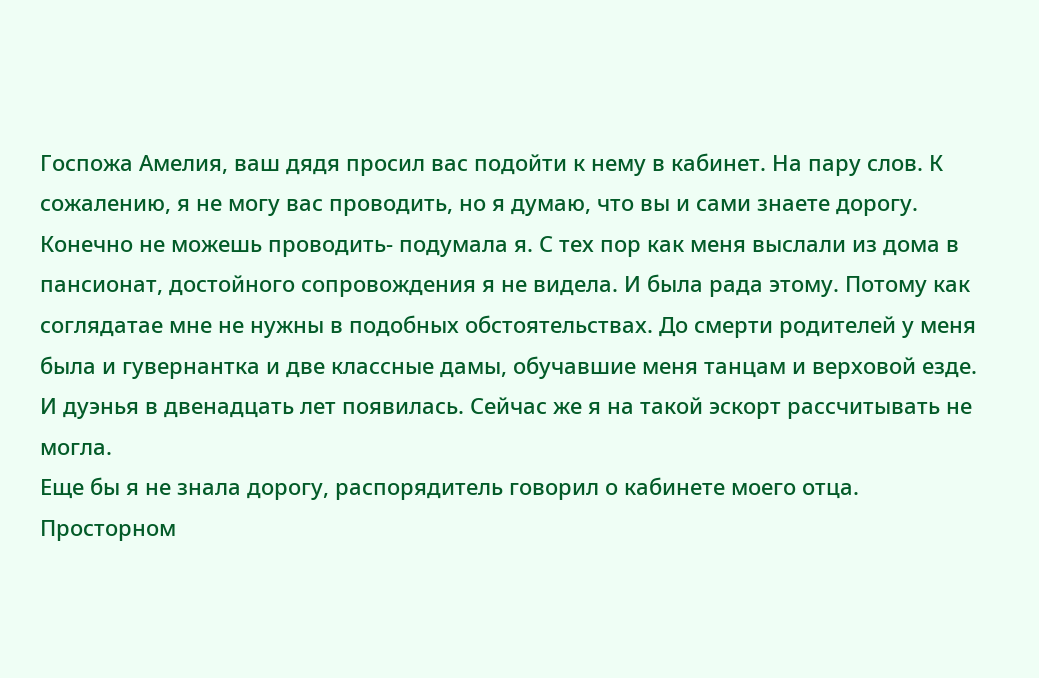Госпожа Амелия, ваш дядя просил вас подойти к нему в кабинет. На пару слов. К сожалению, я не могу вас проводить, но я думаю, что вы и сами знаете дорогу.
Конечно не можешь проводить- подумала я. С тех пор как меня выслали из дома в пансионат, достойного сопровождения я не видела. И была рада этому. Потому как соглядатае мне не нужны в подобных обстоятельствах. До смерти родителей у меня была и гувернантка и две классные дамы, обучавшие меня танцам и верховой езде. И дуэнья в двенадцать лет появилась. Сейчас же я на такой эскорт рассчитывать не могла.
Еще бы я не знала дорогу, распорядитель говорил о кабинете моего отца. Просторном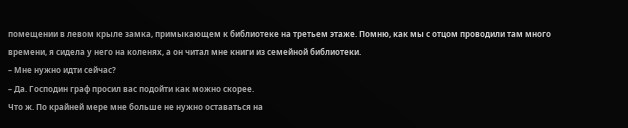помещении в левом крыле замка, примыкающем к библиотеке на третьем этаже. Помню, как мы с отцом проводили там много времени, я сидела у него на коленях, а он читал мне книги из семейной библиотеки.
– Мне нужно идти сейчас?
– Да. Господин граф просил вас подойти как можно скорее.
Что ж. По крайней мере мне больше не нужно оставаться на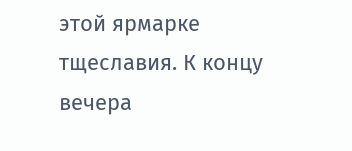этой ярмарке тщеславия. К концу вечера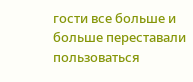гости все больше и больше переставали пользоваться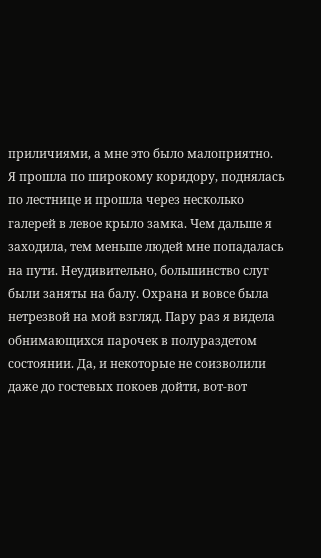приличиями, а мне это было малоприятно.
Я прошла по широкому коридору, поднялась по лестнице и прошла через несколько галерей в левое крыло замка. Чем дальше я заходила, тем меньше людей мне попадалась на пути. Неудивительно, большинство слуг были заняты на балу. Охрана и вовсе была нетрезвой на мой взгляд. Пару раз я видела обнимающихся парочек в полураздетом состоянии. Да, и некоторые не соизволили даже до гостевых покоев дойти, вот-вот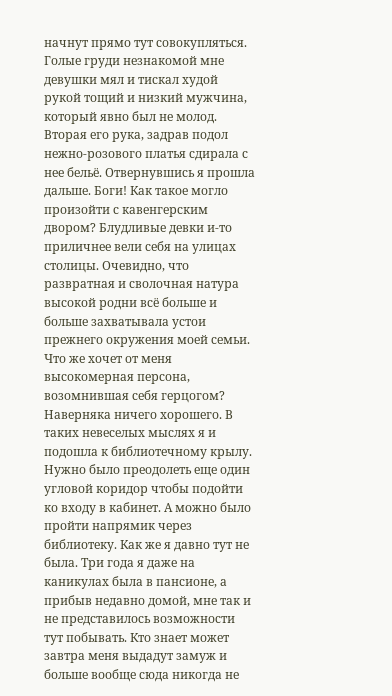начнут прямо тут совокупляться. Голые груди незнакомой мне девушки мял и тискал худой рукой тощий и низкий мужчина, который явно был не молод. Вторая его рука, задрав подол нежно-розового платья сдирала с нее бельё. Отвернувшись я прошла дальше. Боги! Как такое могло произойти с кавенгерским двором? Блудливые девки и-то приличнее вели себя на улицах столицы. Очевидно, что развратная и сволочная натура высокой родни всё больше и больше захватывала устои прежнего окружения моей семьи. Что же хочет от меня высокомерная персона, возомнившая себя герцогом? Наверняка ничего хорошего. В таких невеселых мыслях я и подошла к библиотечному крылу. Нужно было преодолеть еще один угловой коридор чтобы подойти ко входу в кабинет. А можно было пройти напрямик через библиотеку. Как же я давно тут не была. Три года я даже на каникулах была в пансионе, а прибыв недавно домой, мне так и не представилось возможности тут побывать. Кто знает может завтра меня выдадут замуж и больше вообще сюда никогда не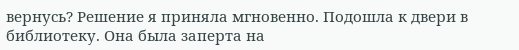вернусь? Решение я приняла мгновенно. Подошла к двери в библиотеку. Она была заперта на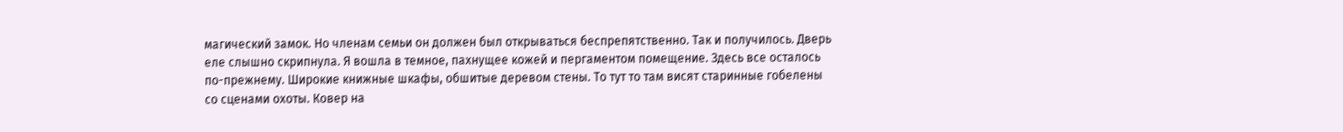магический замок. Но членам семьи он должен был открываться беспрепятственно. Так и получилось. Дверь еле слышно скрипнула. Я вошла в темное, пахнущее кожей и пергаментом помещение. Здесь все осталось по-прежнему. Широкие книжные шкафы, обшитые деревом стены. То тут то там висят старинные гобелены со сценами охоты. Ковер на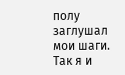полу заглушал мои шаги. Так я и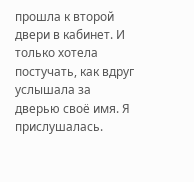прошла к второй двери в кабинет. И только хотела постучать, как вдруг услышала за дверью своё имя. Я прислушалась.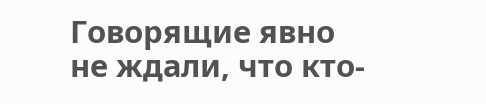Говорящие явно не ждали, что кто-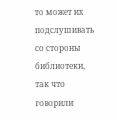то может их подслушивать со стороны библиотеки, так что говорили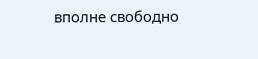вполне свободно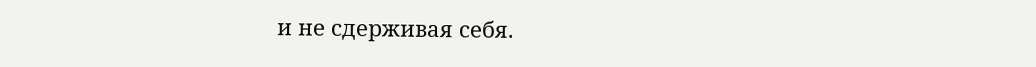и не сдерживая себя.